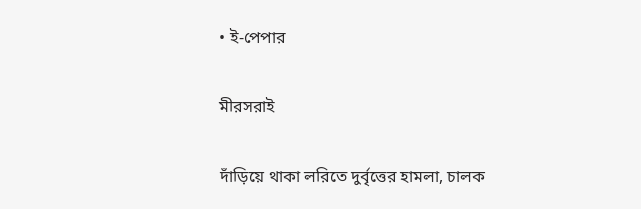• ই-পেপার

মীরসরাই

দাঁড়িয়ে থাকা লরিতে দুর্বৃত্তের হামলা, চালক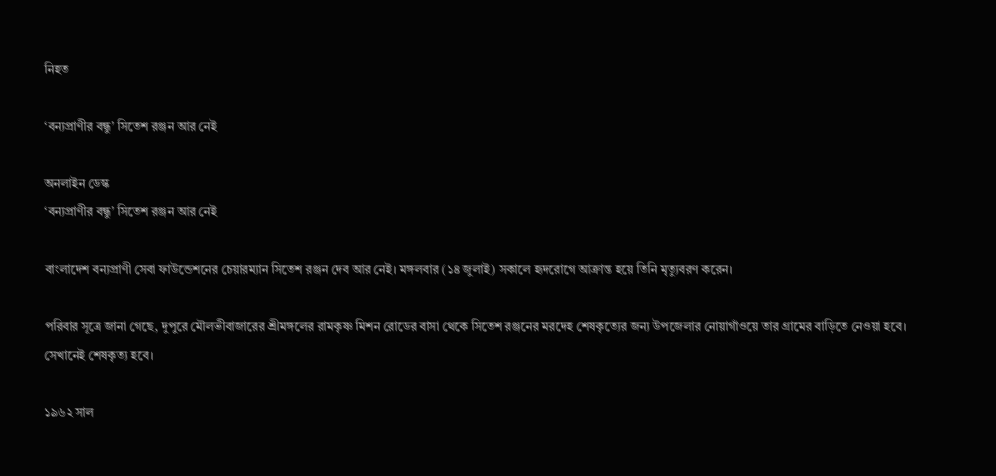নিহত

‘বন্যপ্রাণীর বন্ধু’ সিতেশ রঞ্জন আর নেই

অনলাইন ডেস্ক
‘বন্যপ্রাণীর বন্ধু’ সিতেশ রঞ্জন আর নেই

বাংলাদেশ বন্যপ্রাণী সেবা ফাউন্ডেশনের চেয়ারম্যান সিতেশ রঞ্জন দেব আর নেই। মঙ্গলবার (১৪ জুলাই) সকালে হৃদরোগে আক্রান্ত হয়ে তিনি মৃত্যুবরণ করেন।

পরিবার সূত্রে জানা গেছে, দুপুরে মৌলভীবাজারের শ্রীমঙ্গলের রামকৃষ্ণ মিশন রোডের বাসা থেকে সিতেশ রঞ্জনের মরদেহ শেষকৃত্যের জন্য উপজেলার নোয়াগাঁওয়ে তার গ্রামের বাড়িতে নেওয়া হবে। সেখানেই শেষকৃত্য হবে।

১৯৬২ সাল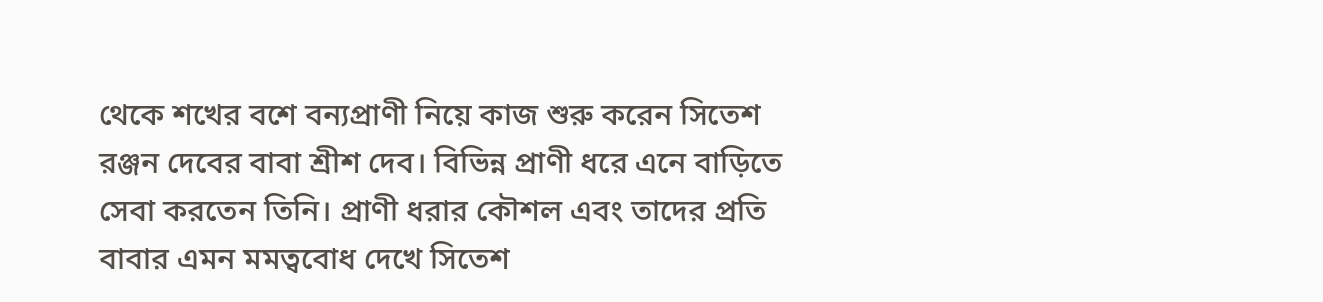থেকে শখের বশে বন্যপ্রাণী নিয়ে কাজ শুরু করেন সিতেশ রঞ্জন দেবের বাবা শ্রীশ দেব। বিভিন্ন প্রাণী ধরে এনে বাড়িতে সেবা করতেন তিনি। প্রাণী ধরার কৌশল এবং তাদের প্রতি বাবার এমন মমত্ববোধ দেখে সিতেশ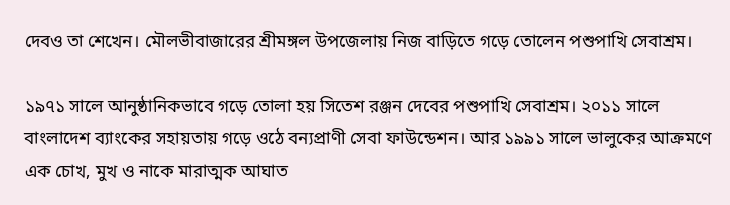দেবও তা শেখেন। মৌলভীবাজারের শ্রীমঙ্গল উপজেলায় নিজ বাড়িতে গড়ে তোলেন পশুপাখি সেবাশ্রম।

১৯৭১ সালে আনুষ্ঠানিকভাবে গড়ে তোলা হয় সিতেশ রঞ্জন দেবের পশুপাখি সেবাশ্রম। ২০১১ সালে বাংলাদেশ ব্যাংকের সহায়তায় গড়ে ওঠে বন্যপ্রাণী সেবা ফাউন্ডেশন। আর ১৯৯১ সালে ভালুকের আক্রমণে এক চোখ, মুখ ও নাকে মারাত্মক আঘাত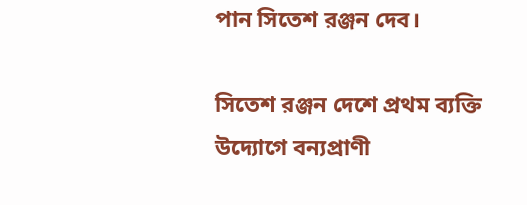পান সিতেশ রঞ্জন দেব।

সিতেশ রঞ্জন দেশে প্রথম ব্যক্তি উদ্যোগে বন্যপ্রাণী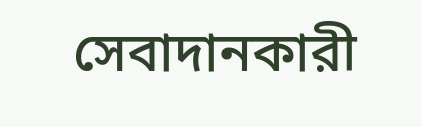সেবাদানকারী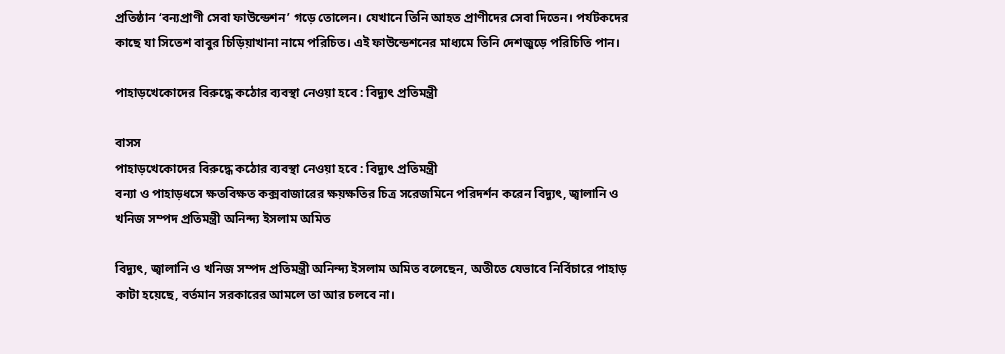প্রতিষ্ঠান ‘বন্যপ্রাণী সেবা ফাউন্ডেশন’ গড়ে তোলেন। যেখানে তিনি আহত প্রাণীদের সেবা দিতেন। পর্যটকদের কাছে যা সিতেশ বাবুর চিড়িয়াখানা নামে পরিচিত। এই ফাউন্ডেশনের মাধ্যমে তিনি দেশজুড়ে পরিচিতি পান।

পাহাড়খেকোদের বিরুদ্ধে কঠোর ব্যবস্থা নেওয়া হবে : বিদ্যুৎ প্রতিমন্ত্রী

বাসস
পাহাড়খেকোদের বিরুদ্ধে কঠোর ব্যবস্থা নেওয়া হবে : বিদ্যুৎ প্রতিমন্ত্রী
বন্যা ও পাহাড়ধসে ক্ষতবিক্ষত কক্সবাজারের ক্ষয়ক্ষতির চিত্র সরেজমিনে পরিদর্শন করেন বিদ্যুৎ, জ্বালানি ও খনিজ সম্পদ প্রতিমন্ত্রী অনিন্দ্য ইসলাম অমিত

বিদ্যুৎ, জ্বালানি ও খনিজ সম্পদ প্রতিমন্ত্রী অনিন্দ্য ইসলাম অমিত বলেছেন, অতীতে যেভাবে নির্বিচারে পাহাড় কাটা হয়েছে, বর্তমান সরকারের আমলে তা আর চলবে না।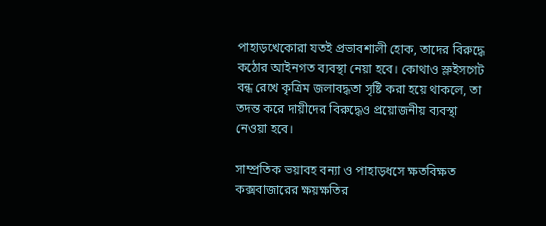পাহাড়খেকোরা যতই প্রভাবশালী হোক, তাদের বিরুদ্ধে কঠোর আইনগত ব্যবস্থা নেয়া হবে। কোথাও স্লুইসগেট বন্ধ রেখে কৃত্রিম জলাবদ্ধতা সৃষ্টি করা হয়ে থাকলে, তা তদন্ত করে দায়ীদের বিরুদ্ধেও প্রয়োজনীয় ব্যবস্থা নেওয়া হবে।

সাম্প্রতিক ভয়াবহ বন্যা ও পাহাড়ধসে ক্ষতবিক্ষত কক্সবাজারের ক্ষয়ক্ষতির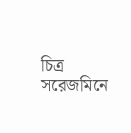চিত্র সরেজমিনে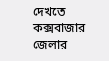দেখতে কক্সবাজার জেলার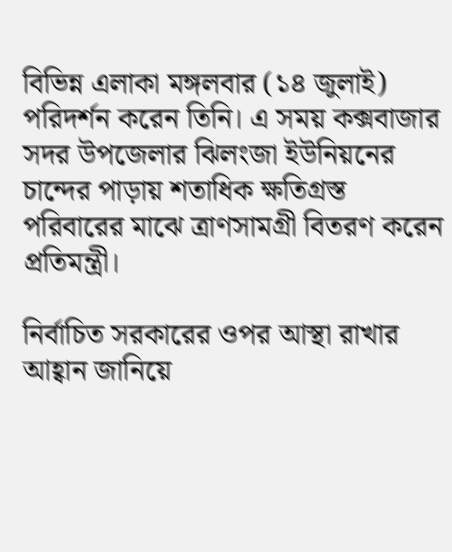বিভিন্ন এলাকা মঙ্গলবার (১৪ জুলাই) পরিদর্শন করেন তিনি। এ সময় কক্সবাজার সদর উপজেলার ঝিলংজা ইউনিয়নের চান্দের পাড়ায় শতাধিক ক্ষতিগ্রস্ত পরিবারের মাঝে ত্রাণসামগ্রী বিতরণ করেন প্রতিমন্ত্রী।

নির্বাচিত সরকারের ওপর আস্থা রাখার আহ্বান জানিয়ে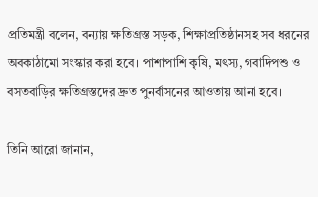প্রতিমন্ত্রী বলেন, বন্যায় ক্ষতিগ্রস্ত সড়ক, শিক্ষাপ্রতিষ্ঠানসহ সব ধরনের অবকাঠামো সংস্কার করা হবে। পাশাপাশি কৃষি, মৎস্য, গবাদিপশু ও বসতবাড়ির ক্ষতিগ্রস্তদের দ্রুত পুনর্বাসনের আওতায় আনা হবে।

তিনি আরো জানান,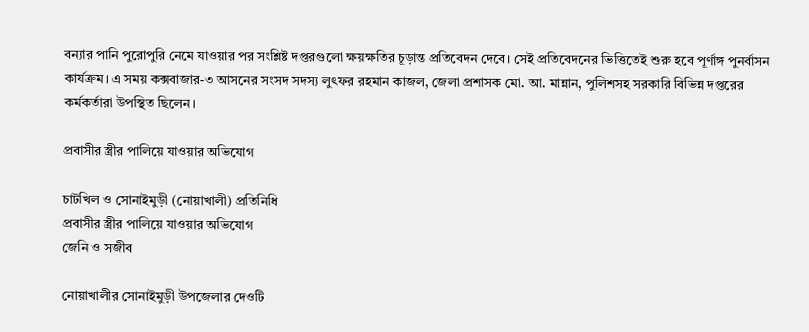বন্যার পানি পুরোপুরি নেমে যাওয়ার পর সংশ্লিষ্ট দপ্তরগুলো ক্ষয়ক্ষতির চূড়ান্ত প্রতিবেদন দেবে। সেই প্রতিবেদনের ভিত্তিতেই শুরু হবে পূর্ণাঙ্গ পুনর্বাসন কার্যক্রম। এ সময় কক্সবাজার-৩ আসনের সংসদ সদস্য লুৎফর রহমান কাজল, জেলা প্রশাসক মো. আ. মান্নান, পুলিশসহ সরকারি বিভিন্ন দপ্তরের কর্মকর্তারা উপস্থিত ছিলেন।

প্রবাসীর স্ত্রীর পালিয়ে যাওয়ার অভিযোগ

চাটখিল ও সোনাইমুড়ী (নোয়াখালী) প্রতিনিধি
প্রবাসীর স্ত্রীর পালিয়ে যাওয়ার অভিযোগ
জেনি ও সজীব

নোয়াখালীর সোনাইমুড়ী উপজেলার দেওটি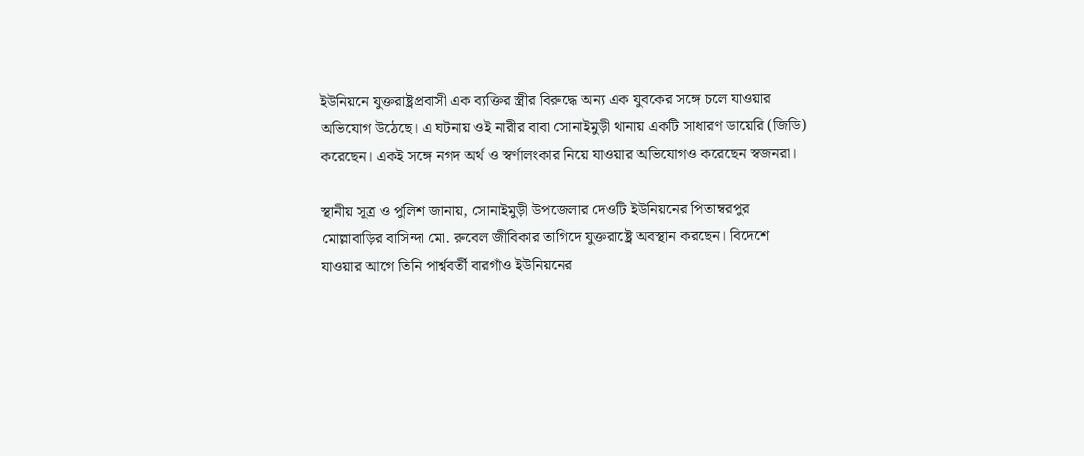ইউনিয়নে যুক্তরাষ্ট্রপ্রবাসী এক ব্যক্তির স্ত্রীর বিরুদ্ধে অন্য এক যুবকের সঙ্গে চলে যাওয়ার অভিযোগ উঠেছে। এ ঘটনায় ওই নারীর বাবা সোনাইমুড়ী থানায় একটি সাধারণ ডায়েরি (জিডি) করেছেন। একই সঙ্গে নগদ অর্থ ও স্বর্ণালংকার নিয়ে যাওয়ার অভিযোগও করেছেন স্বজনরা।

স্থানীয় সূত্র ও পুলিশ জানায়, সোনাইমুড়ী উপজেলার দেওটি ইউনিয়নের পিতাম্বরপুর মোল্লাবাড়ির বাসিন্দা মো. রুবেল জীবিকার তাগিদে যুক্তরাষ্ট্রে অবস্থান করছেন। বিদেশে যাওয়ার আগে তিনি পার্শ্ববর্তী বারগাঁও ইউনিয়নের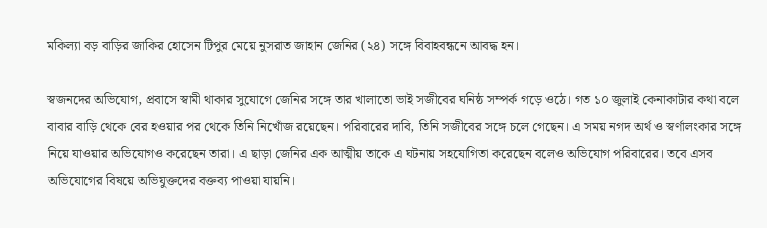মকিল্যা বড় বাড়ির জাকির হোসেন টিপুর মেয়ে নুসরাত জাহান জেনির (২৪) সঙ্গে বিবাহবন্ধনে আবদ্ধ হন।

স্বজনদের অভিযোগ, প্রবাসে স্বামী থাকার সুযোগে জেনির সঙ্গে তার খালাতো ভাই সজীবের ঘনিষ্ঠ সম্পর্ক গড়ে ওঠে। গত ১০ জুলাই কেনাকাটার কথা বলে বাবার বাড়ি থেকে বের হওয়ার পর থেকে তিনি নিখোঁজ রয়েছেন। পরিবারের দাবি, তিনি সজীবের সঙ্গে চলে গেছেন। এ সময় নগদ অর্থ ও স্বর্ণালংকার সঙ্গে নিয়ে যাওয়ার অভিযোগও করেছেন তারা। এ ছাড়া জেনির এক আত্মীয় তাকে এ ঘটনায় সহযোগিতা করেছেন বলেও অভিযোগ পরিবারের। তবে এসব অভিযোগের বিষয়ে অভিযুক্তদের বক্তব্য পাওয়া যায়নি।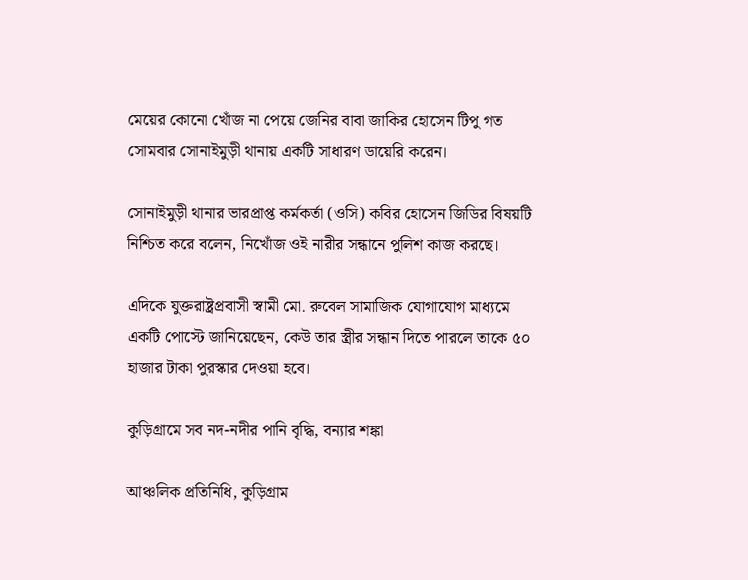মেয়ের কোনো খোঁজ না পেয়ে জেনির বাবা জাকির হোসেন টিপু গত সোমবার সোনাইমুড়ী থানায় একটি সাধারণ ডায়েরি করেন।

সোনাইমুড়ী থানার ভারপ্রাপ্ত কর্মকর্তা (ওসি) কবির হোসেন জিডির বিষয়টি নিশ্চিত করে বলেন, নিখোঁজ ওই নারীর সন্ধানে পুলিশ কাজ করছে।

এদিকে যুক্তরাষ্ট্রপ্রবাসী স্বামী মো. রুবেল সামাজিক যোগাযোগ মাধ্যমে একটি পোস্টে জানিয়েছেন, কেউ তার স্ত্রীর সন্ধান দিতে পারলে তাকে ৫০ হাজার টাকা পুরস্কার দেওয়া হবে।

কুড়িগ্রামে সব নদ-নদীর পা‌নি বৃ‌দ্ধি, বন্যার শঙ্কা

আঞ্চ‌লিক প্রতিনিধি, কুড়িগ্রাম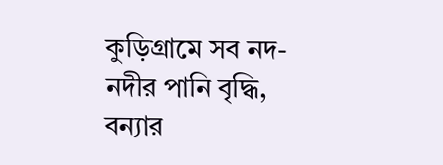কুড়িগ্রামে সব নদ-নদীর পা‌নি বৃ‌দ্ধি, বন্যার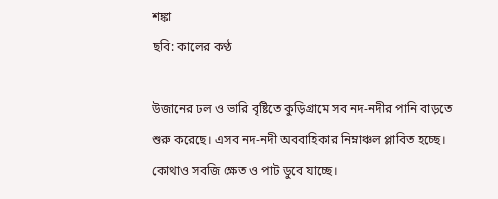শঙ্কা
ছবি: কালের কণ্ঠ

উজানের ঢল ও ভারি বৃষ্টিতে কুড়িগ্রামে সব নদ-নদীর পানি বাড়তে শুরু করেছে। এসব নদ-নদী অববাহিকার নিম্নাঞ্চল প্লাবিত হচ্ছে। কোথাও সবজি ক্ষেত ও পাট ডুবে যা‌চ্ছে।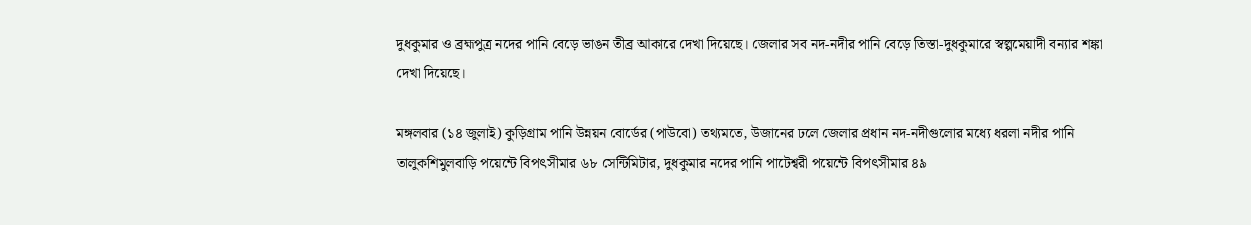দুধকুমার ও ব্রহ্মপুত্র নদের পানি বেড়ে ভাঙন তীব্র আকারে দেখা দিয়েছে। জেলার সব নদ-নদীর পানি বেড়ে তিস্তা-দুধকুমারে স্বল্পমেয়াদী বন্যার শঙ্কা দেখা দিয়েছে।

মঙ্গলবার (১৪ জুলাই) কু‌ড়িগ্রাম পানি উন্নয়ন বোর্ডের (পাউবো) তথ্যমতে, উজানের ঢলে জেলার প্রধান নদ-নদীগুলোর মধ্যে ধরলা নদীর পানি তালুকশিমুলবাড়ি পয়েন্টে বিপৎসীমার ৬৮ সেন্টিমিটার, দুধকুমার নদের পানি পাটেশ্বরী পয়েন্টে বিপৎসীমার ৪৯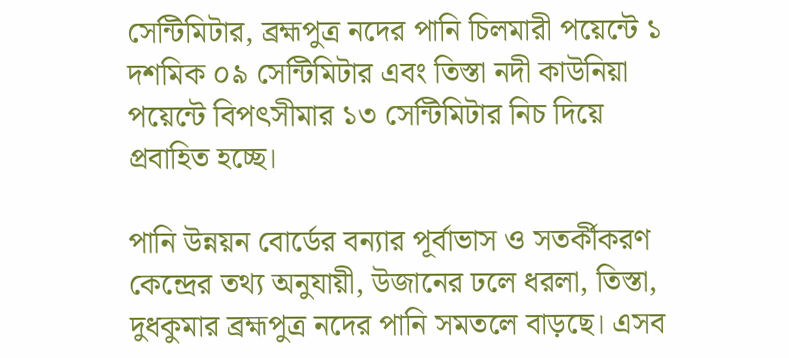সেন্টিমিটার, ব্রহ্মপুত্র নদের পানি চিলমারী পয়েন্টে ১ দশমিক ০৯ সেন্টিমিটার এবং তিস্তা নদী কাউনিয়া পয়েন্টে বিপৎসীমার ১৩ সেন্টিমিটার নিচ দিয়ে প্রবাহিত হচ্ছে।

পানি উন্নয়ন বোর্ডের বন্যার পূর্বাভাস ও সতর্কীকরণ কেন্দ্রের তথ্য অনুযায়ী, উজানের ঢলে ধরলা, তিস্তা, দুধকুমার ব্রহ্মপুত্র নদের পানি সমতলে বাড়ছে। এসব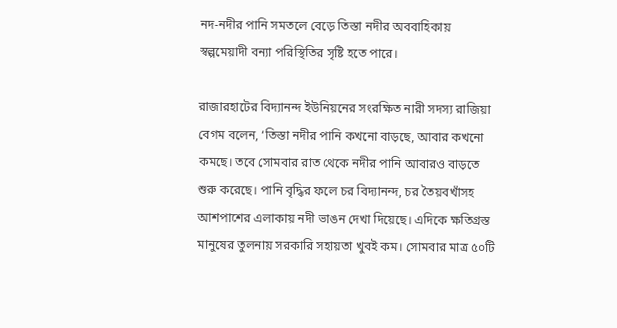নদ-নদীর পানি সমতলে বেড়ে তিস্তা নদীর অববাহিকায় স্বল্পমেয়াদী বন্যা পরিস্থিতির সৃষ্টি হতে পারে।

রাজারহা‌টের বিদ্যানন্দ ইউনিয়নের সংরক্ষিত নারী সদস্য রাজিয়া বেগম বলেন, ‘তিস্তা নদীর পানি কখনো বাড়ছে, আবার কখনো কমছে। তবে সোমবার রাত থেকে নদীর পানি আবারও বাড়তে শুরু করেছে। পানি বৃদ্ধির ফলে চর বিদ্যানন্দ, চর তৈয়বখাঁসহ আশপাশের এলাকায় নদী ভাঙন দেখা দিয়েছে। এদিকে ক্ষতিগ্রস্ত মানুষের তুলনায় সরকারি সহায়তা খুবই কম। সোমবার মাত্র ৫০টি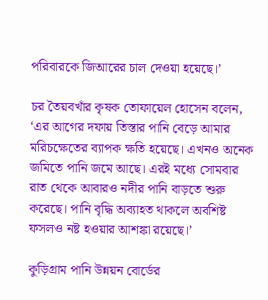পরিবারকে জিআরের চাল দেওয়া হয়েছে।’

চর তৈয়বখাঁর কৃষক তোফায়েল হো‌সেন বলেন, ‘এর আগের দফায় তিস্তার পানি বেড়ে আমার মরিচক্ষেতের ব্যাপক ক্ষতি হয়েছে। এখনও অনেক জমিতে পানি জমে আছে। এরই মধ্যে সোমবার রাত থেকে আবারও নদীর পানি বাড়তে শুরু করেছে। পানি বৃদ্ধি অব্যাহত থাকলে অবশিষ্ট ফসলও নষ্ট হওয়ার আশঙ্কা রয়েছে।’

কুড়িগ্রাম পানি উন্নয়ন বোর্ডের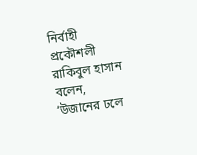নির্বাহী প্রকৌশলী রাকিবুল হাসান বলেন, ‘উজানের ঢলে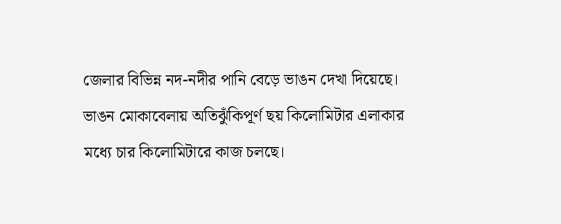জেলার বিভিন্ন নদ-নদীর পানি বেড়ে ভাঙন দেখা দিয়েছে। ভাঙন মোকাবেলায় অতিঝুঁকিপূর্ণ ছয় কিলোমিটার এলাকার মধ্যে চার কিলোমিটারে কাজ চলছে।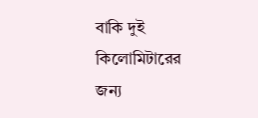বাকি দুই কিলোমিটারের জন্য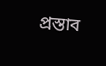প্রস্তাব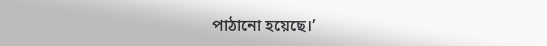পাঠানো হয়েছে।’